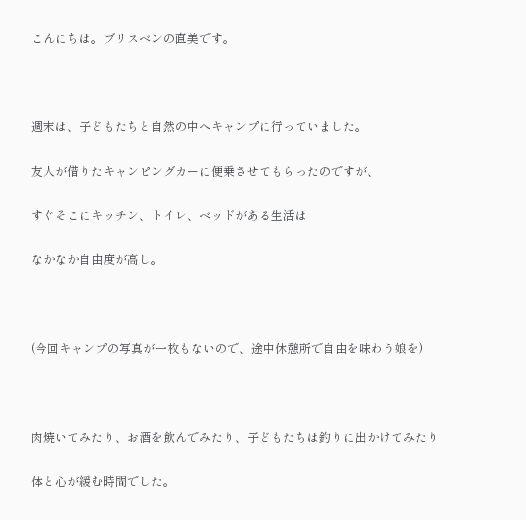こんにちは。ブリスベンの直美です。



週末は、子どもたちと自然の中へキャンプに行っていました。

友人が借りたキャンピングカーに便乗させてもらったのですが、

すぐそこにキッチン、トイレ、ベッドがある生活は

なかなか自由度が高し。



(今回キャンプの写真が一枚もないので、途中休憩所で自由を味わう娘を)



肉焼いてみたり、お酒を飲んでみたり、子どもたちは釣りに出かけてみたり

体と心が緩む時間でした。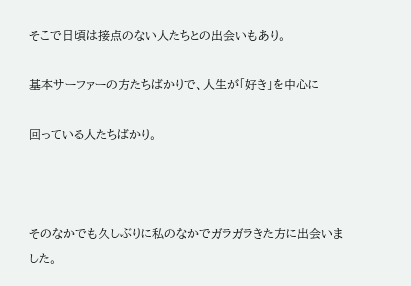そこで日頃は接点のない人たちとの出会いもあり。

基本サーファーの方たちばかりで、人生が「好き」を中心に

回っている人たちばかり。



そのなかでも久しぶりに私のなかでガラガラきた方に出会いました。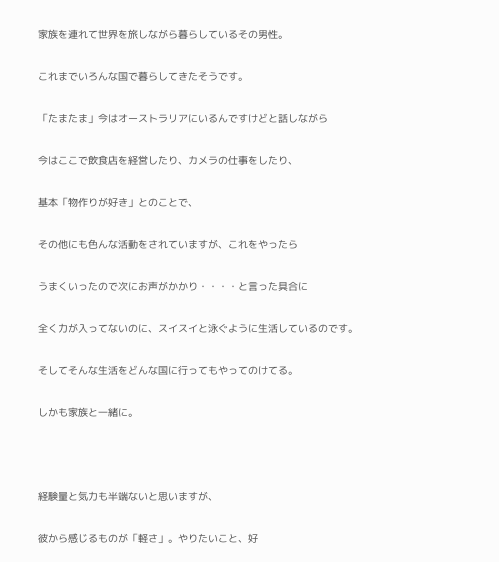家族を連れて世界を旅しながら暮らしているその男性。

これまでいろんな国で暮らしてきたそうです。

「たまたま」今はオーストラリアにいるんですけどと話しながら

今はここで飲食店を経営したり、カメラの仕事をしたり、

基本「物作りが好き」とのことで、

その他にも色んな活動をされていますが、これをやったら

うまくいったので次にお声がかかり・・・・と言った具合に

全く力が入ってないのに、スイスイと泳ぐように生活しているのです。

そしてそんな生活をどんな国に行ってもやってのけてる。

しかも家族と一緒に。



経験量と気力も半端ないと思いますが、

彼から感じるものが「軽さ」。やりたいこと、好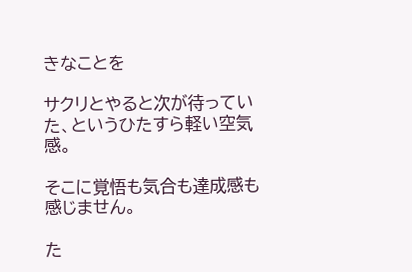きなことを

サクリとやると次が待っていた、というひたすら軽い空気感。

そこに覚悟も気合も達成感も感じません。

た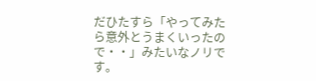だひたすら「やってみたら意外とうまくいったので・・」みたいなノリです。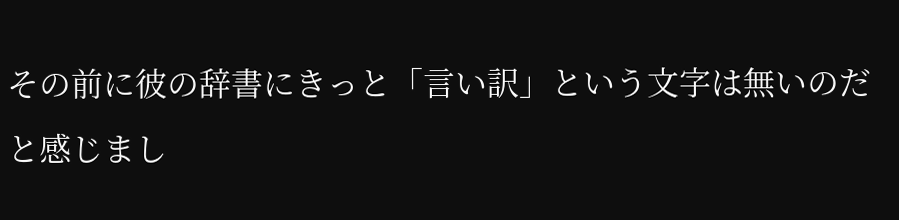その前に彼の辞書にきっと「言い訳」という文字は無いのだと感じまし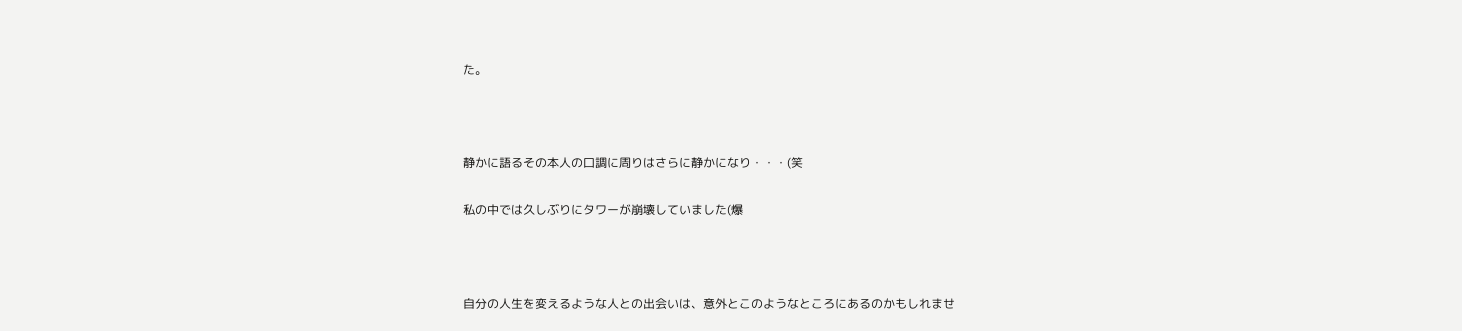た。



静かに語るその本人の口調に周りはさらに静かになり・・・(笑

私の中では久しぶりにタワーが崩壊していました(爆



自分の人生を変えるような人との出会いは、意外とこのようなところにあるのかもしれませ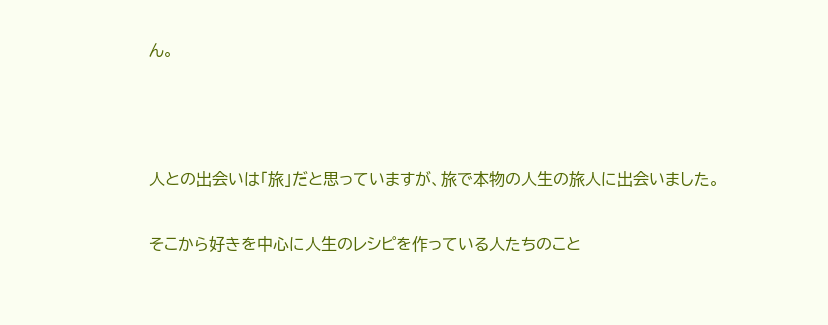ん。



人との出会いは「旅」だと思っていますが、旅で本物の人生の旅人に出会いました。

そこから好きを中心に人生のレシピを作っている人たちのこと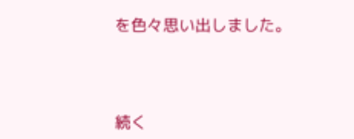を色々思い出しました。



続く